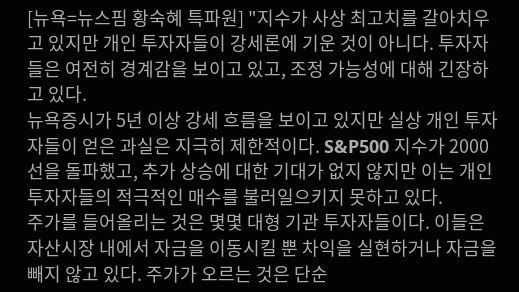[뉴욕=뉴스핌 황숙혜 특파원] "지수가 사상 최고치를 갈아치우고 있지만 개인 투자자들이 강세론에 기운 것이 아니다. 투자자들은 여전히 경계감을 보이고 있고, 조정 가능성에 대해 긴장하고 있다.
뉴욕증시가 5년 이상 강세 흐름을 보이고 있지만 실상 개인 투자자들이 얻은 과실은 지극히 제한적이다. S&P500 지수가 2000선을 돌파했고, 추가 상승에 대한 기대가 없지 않지만 이는 개인 투자자들의 적극적인 매수를 불러일으키지 못하고 있다.
주가를 들어올리는 것은 몇몇 대형 기관 투자자들이다. 이들은 자산시장 내에서 자금을 이동시킬 뿐 차익을 실현하거나 자금을 빼지 않고 있다. 주가가 오르는 것은 단순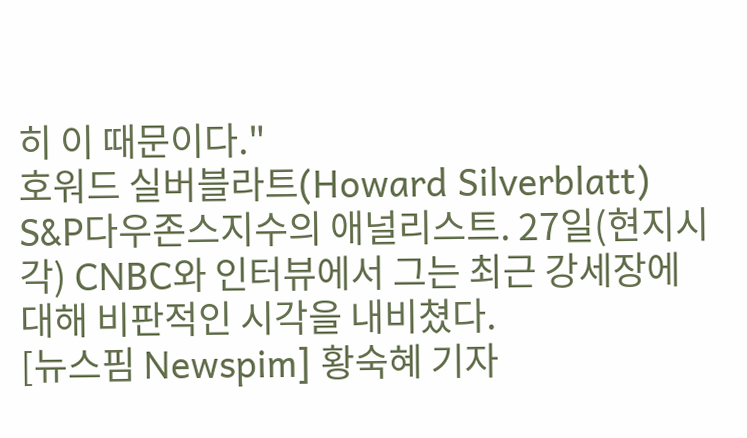히 이 때문이다."
호워드 실버블라트(Howard Silverblatt) S&P다우존스지수의 애널리스트. 27일(현지시각) CNBC와 인터뷰에서 그는 최근 강세장에 대해 비판적인 시각을 내비쳤다.
[뉴스핌 Newspim] 황숙혜 기자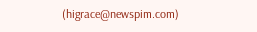(higrace@newspim.com)